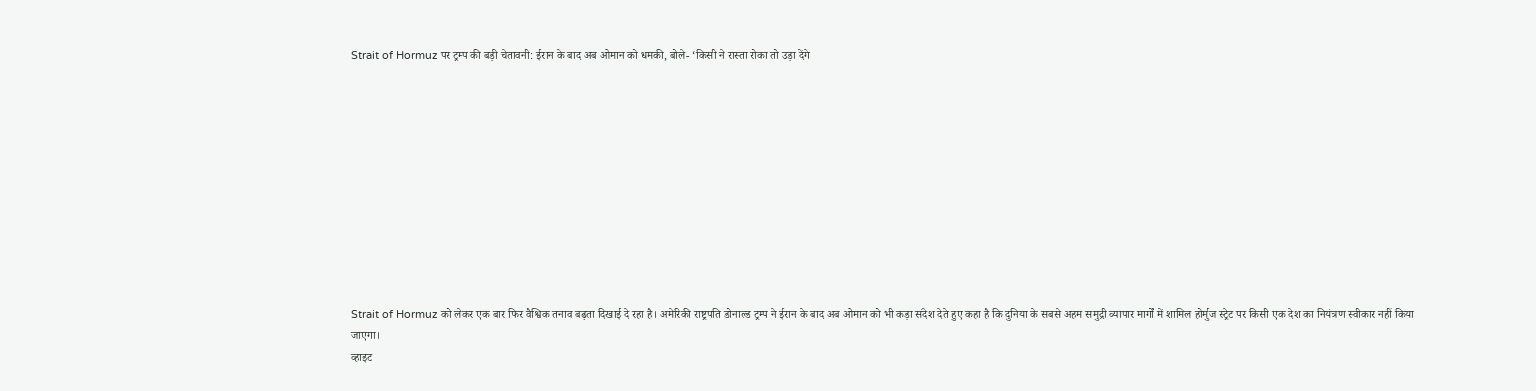Strait of Hormuz पर ट्रम्प की बड़ी चेतावनी: ईरान के बाद अब ओमान को धमकी, बोले- ‘किसी ने रास्ता रोका तो उड़ा देंगे











Strait of Hormuz को लेकर एक बार फिर वैश्विक तनाव बढ़ता दिखाई दे रहा है। अमेरिकी राष्ट्रपति डोनाल्ड ट्रम्प ने ईरान के बाद अब ओमान को भी कड़ा संदेश देते हुए कहा है कि दुनिया के सबसे अहम समुद्री व्यापार मार्गों में शामिल होर्मुज स्ट्रेट पर किसी एक देश का नियंत्रण स्वीकार नहीं किया जाएगा।
व्हाइट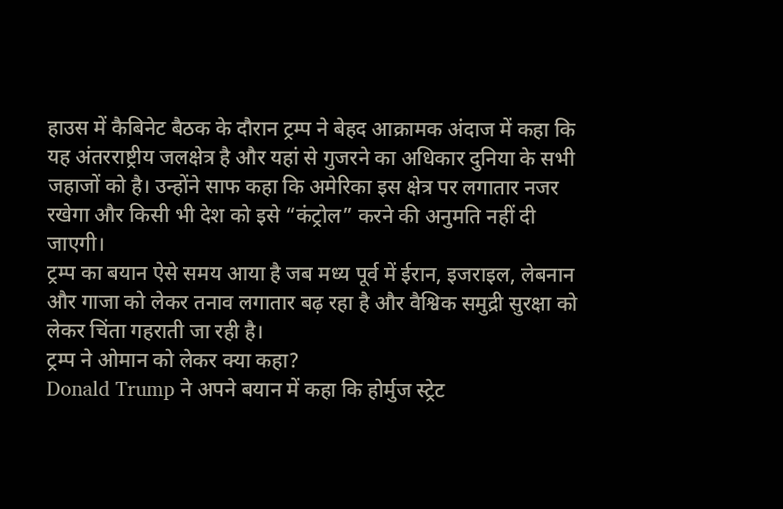हाउस में कैबिनेट बैठक के दौरान ट्रम्प ने बेहद आक्रामक अंदाज में कहा कि यह अंतरराष्ट्रीय जलक्षेत्र है और यहां से गुजरने का अधिकार दुनिया के सभी जहाजों को है। उन्होंने साफ कहा कि अमेरिका इस क्षेत्र पर लगातार नजर रखेगा और किसी भी देश को इसे “कंट्रोल” करने की अनुमति नहीं दी जाएगी।
ट्रम्प का बयान ऐसे समय आया है जब मध्य पूर्व में ईरान, इजराइल, लेबनान और गाजा को लेकर तनाव लगातार बढ़ रहा है और वैश्विक समुद्री सुरक्षा को लेकर चिंता गहराती जा रही है।
ट्रम्प ने ओमान को लेकर क्या कहा?
Donald Trump ने अपने बयान में कहा कि होर्मुज स्ट्रेट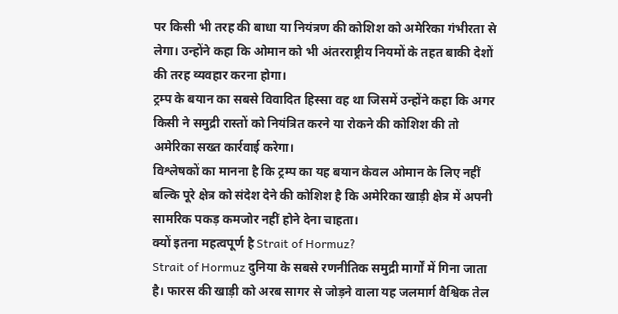पर किसी भी तरह की बाधा या नियंत्रण की कोशिश को अमेरिका गंभीरता से लेगा। उन्होंने कहा कि ओमान को भी अंतरराष्ट्रीय नियमों के तहत बाकी देशों की तरह व्यवहार करना होगा।
ट्रम्प के बयान का सबसे विवादित हिस्सा वह था जिसमें उन्होंने कहा कि अगर किसी ने समुद्री रास्तों को नियंत्रित करने या रोकने की कोशिश की तो अमेरिका सख्त कार्रवाई करेगा।
विश्लेषकों का मानना है कि ट्रम्प का यह बयान केवल ओमान के लिए नहीं बल्कि पूरे क्षेत्र को संदेश देने की कोशिश है कि अमेरिका खाड़ी क्षेत्र में अपनी सामरिक पकड़ कमजोर नहीं होने देना चाहता।
क्यों इतना महत्वपूर्ण है Strait of Hormuz?
Strait of Hormuz दुनिया के सबसे रणनीतिक समुद्री मार्गों में गिना जाता है। फारस की खाड़ी को अरब सागर से जोड़ने वाला यह जलमार्ग वैश्विक तेल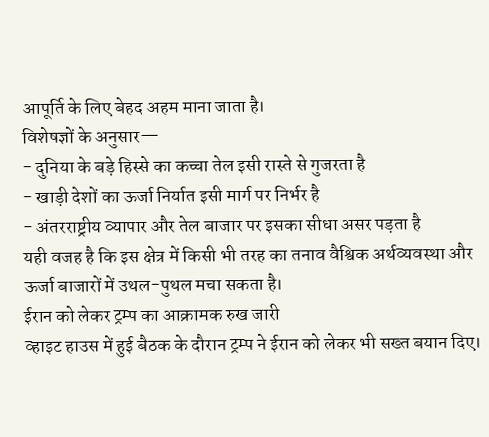आपूर्ति के लिए बेहद अहम माना जाता है।
विशेषज्ञों के अनुसार—
- दुनिया के बड़े हिस्से का कच्चा तेल इसी रास्ते से गुजरता है
- खाड़ी देशों का ऊर्जा निर्यात इसी मार्ग पर निर्भर है
- अंतरराष्ट्रीय व्यापार और तेल बाजार पर इसका सीधा असर पड़ता है
यही वजह है कि इस क्षेत्र में किसी भी तरह का तनाव वैश्विक अर्थव्यवस्था और ऊर्जा बाजारों में उथल-पुथल मचा सकता है।
ईरान को लेकर ट्रम्प का आक्रामक रुख जारी
व्हाइट हाउस में हुई बैठक के दौरान ट्रम्प ने ईरान को लेकर भी सख्त बयान दिए।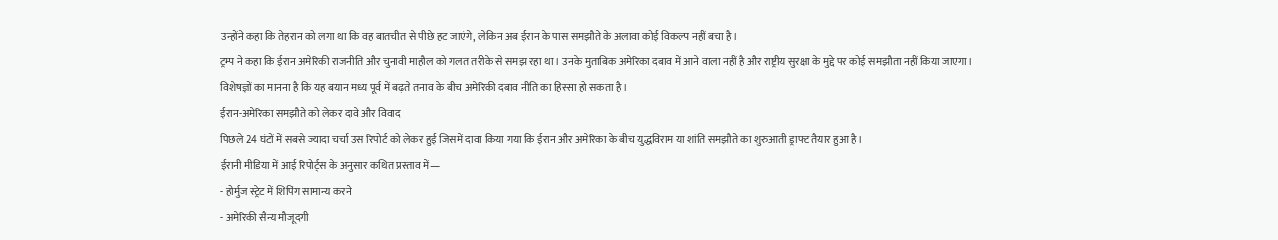उन्होंने कहा कि तेहरान को लगा था कि वह बातचीत से पीछे हट जाएंगे, लेकिन अब ईरान के पास समझौते के अलावा कोई विकल्प नहीं बचा है।
ट्रम्प ने कहा कि ईरान अमेरिकी राजनीति और चुनावी माहौल को गलत तरीके से समझ रहा था। उनके मुताबिक अमेरिका दबाव में आने वाला नहीं है और राष्ट्रीय सुरक्षा के मुद्दे पर कोई समझौता नहीं किया जाएगा।
विशेषज्ञों का मानना है कि यह बयान मध्य पूर्व में बढ़ते तनाव के बीच अमेरिकी दबाव नीति का हिस्सा हो सकता है।
ईरान-अमेरिका समझौते को लेकर दावे और विवाद
पिछले 24 घंटों में सबसे ज्यादा चर्चा उस रिपोर्ट को लेकर हुई जिसमें दावा किया गया कि ईरान और अमेरिका के बीच युद्धविराम या शांति समझौते का शुरुआती ड्राफ्ट तैयार हुआ है।
ईरानी मीडिया में आई रिपोर्ट्स के अनुसार कथित प्रस्ताव में—
- होर्मुज स्ट्रेट में शिपिंग सामान्य करने
- अमेरिकी सैन्य मौजूदगी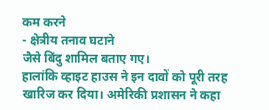कम करने
- क्षेत्रीय तनाव घटाने
जैसे बिंदु शामिल बताए गए।
हालांकि व्हाइट हाउस ने इन दावों को पूरी तरह खारिज कर दिया। अमेरिकी प्रशासन ने कहा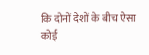कि दोनों देशों के बीच ऐसा कोई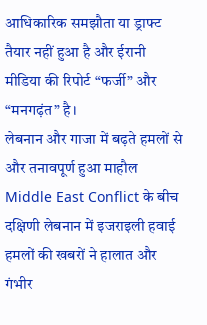आधिकारिक समझौता या ड्राफ्ट तैयार नहीं हुआ है और ईरानी मीडिया की रिपोर्ट “फर्जी” और “मनगढ़ंत” है।
लेबनान और गाजा में बढ़ते हमलों से और तनावपूर्ण हुआ माहौल
Middle East Conflict के बीच दक्षिणी लेबनान में इजराइली हवाई हमलों की खबरों ने हालात और गंभीर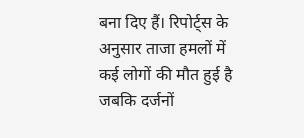बना दिए हैं। रिपोर्ट्स के अनुसार ताजा हमलों में कई लोगों की मौत हुई है जबकि दर्जनों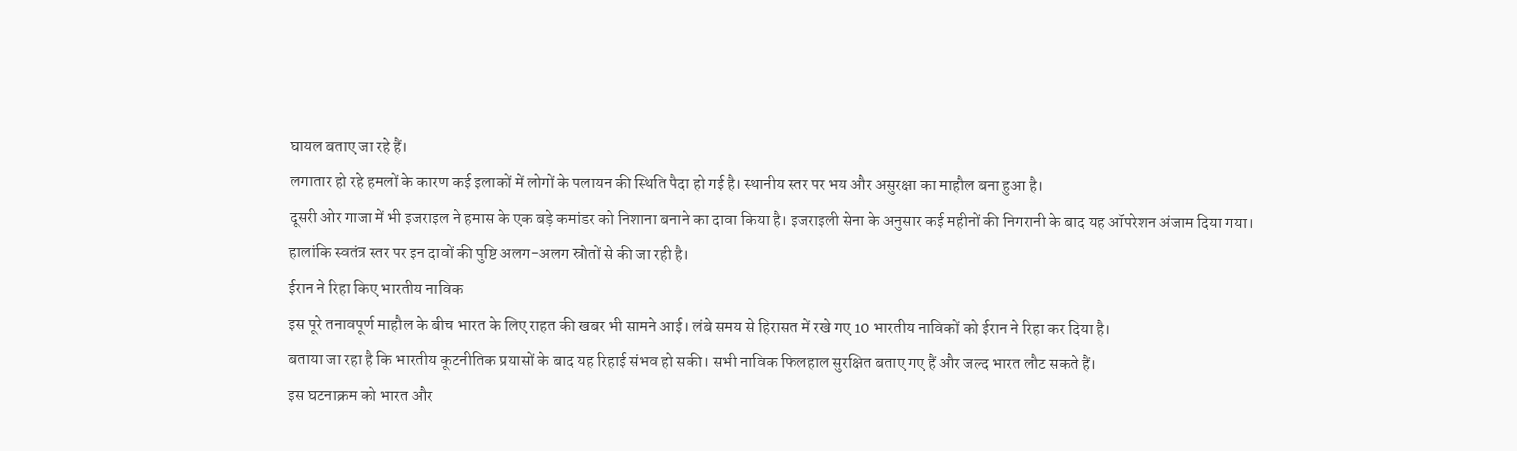घायल बताए जा रहे हैं।
लगातार हो रहे हमलों के कारण कई इलाकों में लोगों के पलायन की स्थिति पैदा हो गई है। स्थानीय स्तर पर भय और असुरक्षा का माहौल बना हुआ है।
दूसरी ओर गाजा में भी इजराइल ने हमास के एक बड़े कमांडर को निशाना बनाने का दावा किया है। इजराइली सेना के अनुसार कई महीनों की निगरानी के बाद यह ऑपरेशन अंजाम दिया गया।
हालांकि स्वतंत्र स्तर पर इन दावों की पुष्टि अलग-अलग स्रोतों से की जा रही है।
ईरान ने रिहा किए भारतीय नाविक
इस पूरे तनावपूर्ण माहौल के बीच भारत के लिए राहत की खबर भी सामने आई। लंबे समय से हिरासत में रखे गए 10 भारतीय नाविकों को ईरान ने रिहा कर दिया है।
बताया जा रहा है कि भारतीय कूटनीतिक प्रयासों के बाद यह रिहाई संभव हो सकी। सभी नाविक फिलहाल सुरक्षित बताए गए हैं और जल्द भारत लौट सकते हैं।
इस घटनाक्रम को भारत और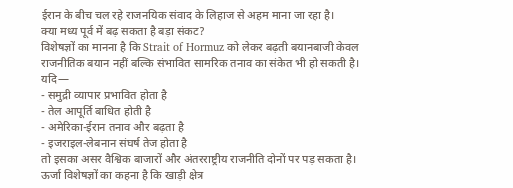ईरान के बीच चल रहे राजनयिक संवाद के लिहाज से अहम माना जा रहा है।
क्या मध्य पूर्व में बढ़ सकता है बड़ा संकट?
विशेषज्ञों का मानना है कि Strait of Hormuz को लेकर बढ़ती बयानबाजी केवल राजनीतिक बयान नहीं बल्कि संभावित सामरिक तनाव का संकेत भी हो सकती है।
यदि—
- समुद्री व्यापार प्रभावित होता है
- तेल आपूर्ति बाधित होती है
- अमेरिका-ईरान तनाव और बढ़ता है
- इजराइल-लेबनान संघर्ष तेज होता है
तो इसका असर वैश्विक बाजारों और अंतरराष्ट्रीय राजनीति दोनों पर पड़ सकता है।
ऊर्जा विशेषज्ञों का कहना है कि खाड़ी क्षेत्र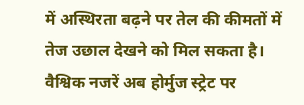में अस्थिरता बढ़ने पर तेल की कीमतों में तेज उछाल देखने को मिल सकता है।
वैश्विक नजरें अब होर्मुज स्ट्रेट पर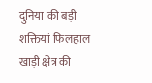दुनिया की बड़ी शक्तियां फिलहाल खाड़ी क्षेत्र की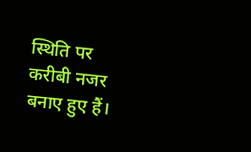स्थिति पर करीबी नजर बनाए हुए हैं।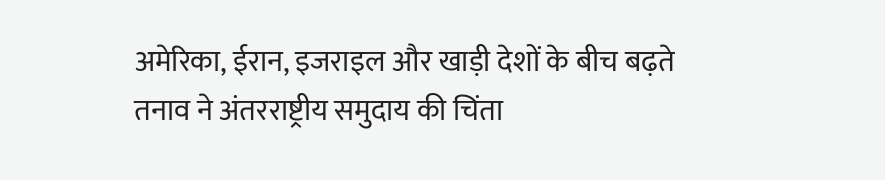अमेरिका, ईरान, इजराइल और खाड़ी देशों के बीच बढ़ते तनाव ने अंतरराष्ट्रीय समुदाय की चिंता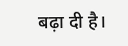बढ़ा दी है।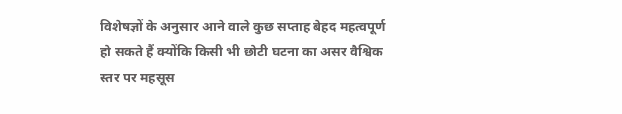विशेषज्ञों के अनुसार आने वाले कुछ सप्ताह बेहद महत्वपूर्ण हो सकते हैं क्योंकि किसी भी छोटी घटना का असर वैश्विक स्तर पर महसूस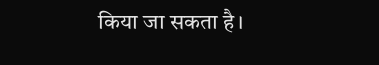किया जा सकता है।